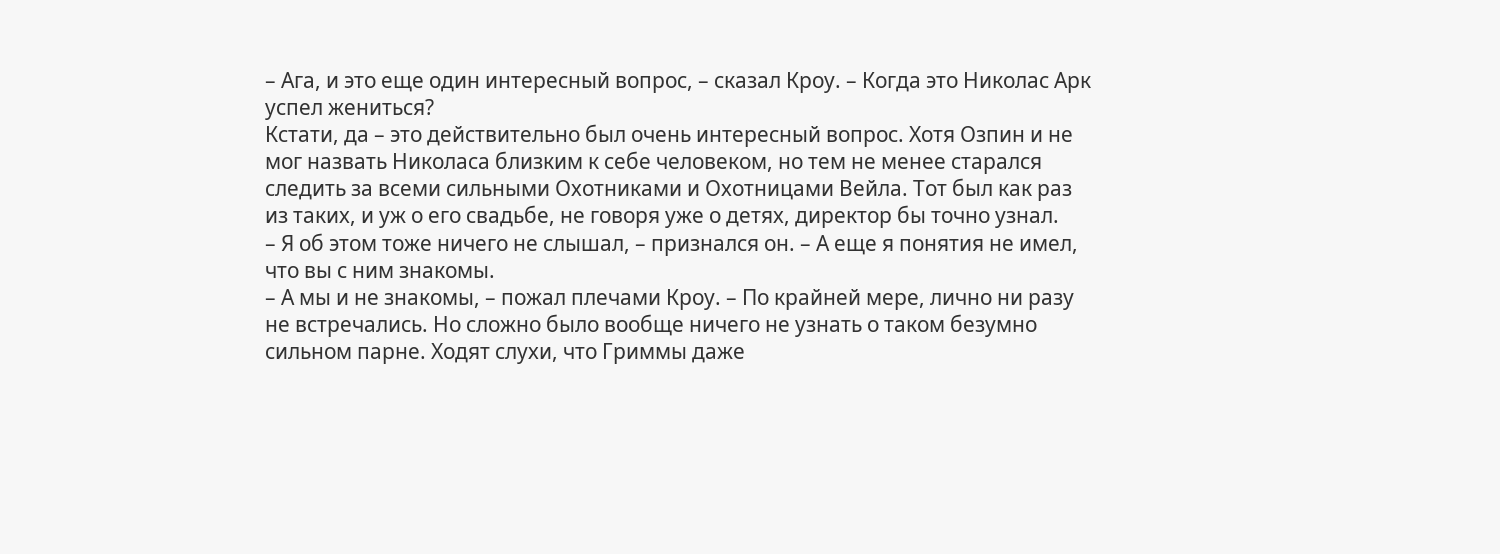– Ага, и это еще один интересный вопрос, – сказал Кроу. – Когда это Николас Арк успел жениться?
Кстати, да – это действительно был очень интересный вопрос. Хотя Озпин и не мог назвать Николаса близким к себе человеком, но тем не менее старался следить за всеми сильными Охотниками и Охотницами Вейла. Тот был как раз из таких, и уж о его свадьбе, не говоря уже о детях, директор бы точно узнал.
– Я об этом тоже ничего не слышал, – признался он. – А еще я понятия не имел, что вы с ним знакомы.
– А мы и не знакомы, – пожал плечами Кроу. – По крайней мере, лично ни разу не встречались. Но сложно было вообще ничего не узнать о таком безумно сильном парне. Ходят слухи, что Гриммы даже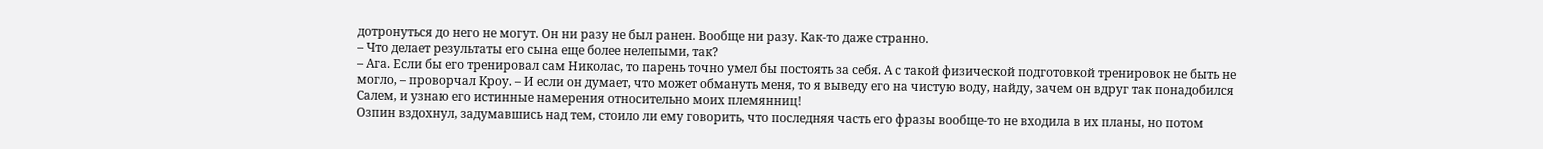дотронуться до него не могут. Он ни разу не был ранен. Вообще ни разу. Как-то даже странно.
– Что делает результаты его сына еще более нелепыми, так?
– Ага. Если бы его тренировал сам Николас, то парень точно умел бы постоять за себя. А с такой физической подготовкой тренировок не быть не могло, – проворчал Кроу. – И если он думает, что может обмануть меня, то я выведу его на чистую воду, найду, зачем он вдруг так понадобился Салем, и узнаю его истинные намерения относительно моих племянниц!
Озпин вздохнул, задумавшись над тем, стоило ли ему говорить, что последняя часть его фразы вообще-то не входила в их планы, но потом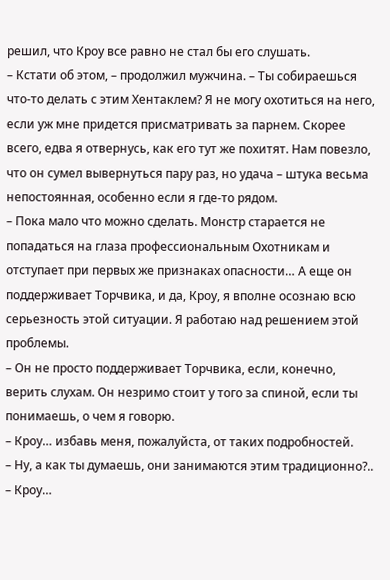решил, что Кроу все равно не стал бы его слушать.
– Кстати об этом, – продолжил мужчина. – Ты собираешься что-то делать с этим Хентаклем? Я не могу охотиться на него, если уж мне придется присматривать за парнем. Скорее всего, едва я отвернусь, как его тут же похитят. Нам повезло, что он сумел вывернуться пару раз, но удача – штука весьма непостоянная, особенно если я где-то рядом.
– Пока мало что можно сделать. Монстр старается не попадаться на глаза профессиональным Охотникам и отступает при первых же признаках опасности… А еще он поддерживает Торчвика, и да, Кроу, я вполне осознаю всю серьезность этой ситуации. Я работаю над решением этой проблемы.
– Он не просто поддерживает Торчвика, если, конечно, верить слухам. Он незримо стоит у того за спиной, если ты понимаешь, о чем я говорю.
– Кроу… избавь меня, пожалуйста, от таких подробностей.
– Ну, а как ты думаешь, они занимаются этим традиционно?..
– Кроу…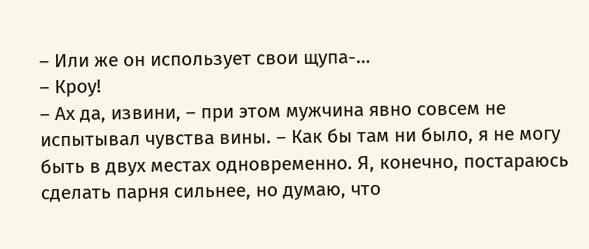– Или же он использует свои щупа-…
– Кроу!
– Ах да, извини, – при этом мужчина явно совсем не испытывал чувства вины. – Как бы там ни было, я не могу быть в двух местах одновременно. Я, конечно, постараюсь сделать парня сильнее, но думаю, что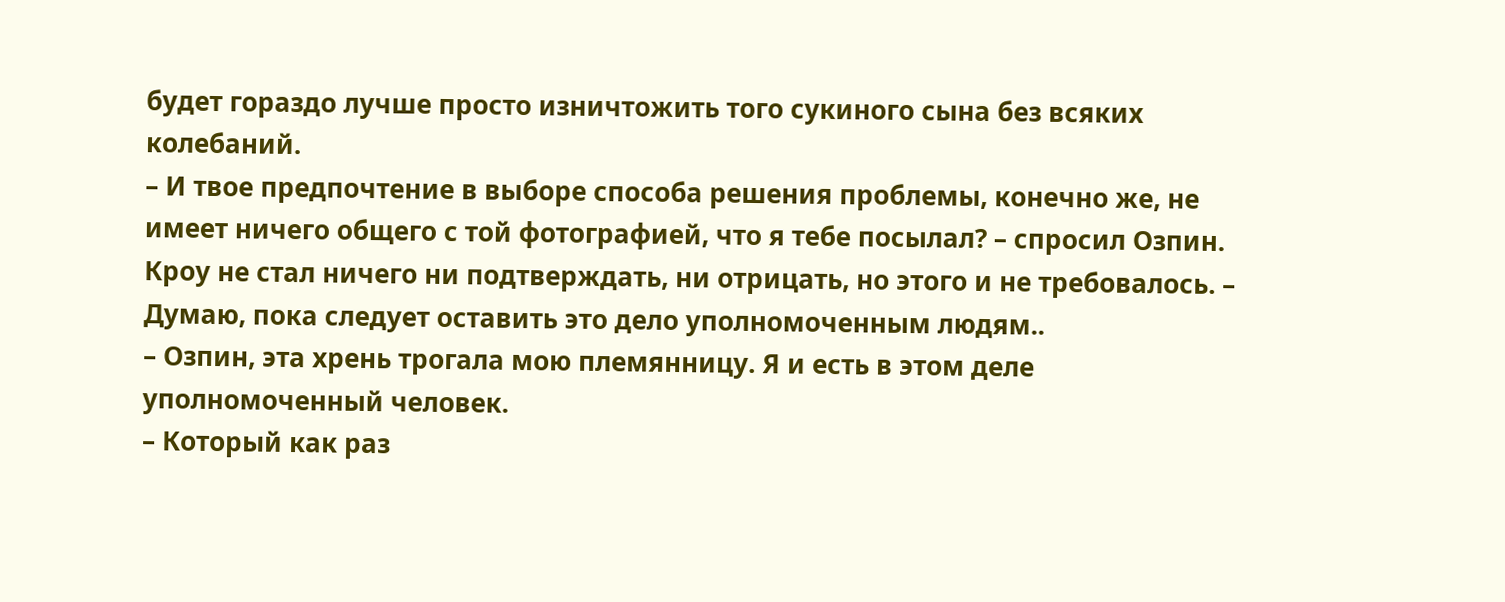будет гораздо лучше просто изничтожить того сукиного сына без всяких колебаний.
– И твое предпочтение в выборе способа решения проблемы, конечно же, не имеет ничего общего с той фотографией, что я тебе посылал? – спросил Озпин. Кроу не стал ничего ни подтверждать, ни отрицать, но этого и не требовалось. – Думаю, пока следует оставить это дело уполномоченным людям..
– Озпин, эта хрень трогала мою племянницу. Я и есть в этом деле уполномоченный человек.
– Который как раз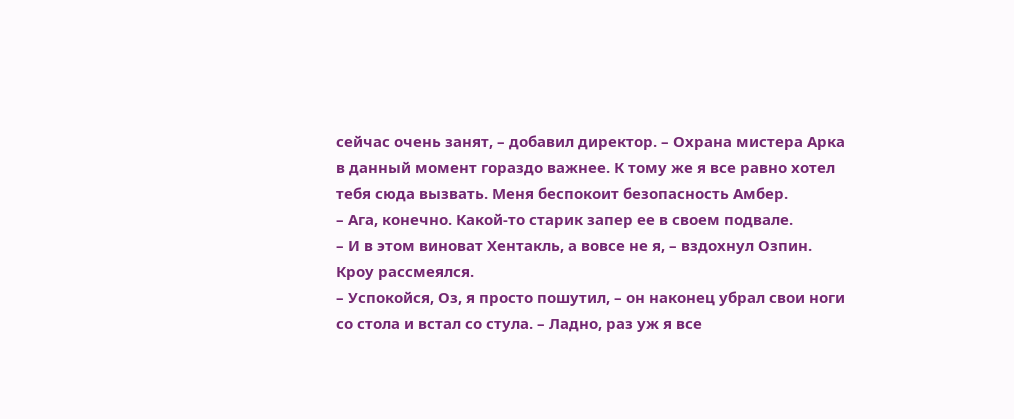сейчас очень занят, – добавил директор. – Охрана мистера Арка в данный момент гораздо важнее. К тому же я все равно хотел тебя сюда вызвать. Меня беспокоит безопасность Амбер.
– Ага, конечно. Какой-то старик запер ее в своем подвале.
– И в этом виноват Хентакль, а вовсе не я, – вздохнул Озпин.
Кроу рассмеялся.
– Успокойся, Оз, я просто пошутил, – он наконец убрал свои ноги со стола и встал со стула. – Ладно, раз уж я все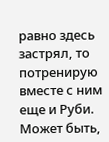равно здесь застрял, то потренирую вместе с ним еще и Руби. Может быть,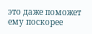это даже поможет ему поскорее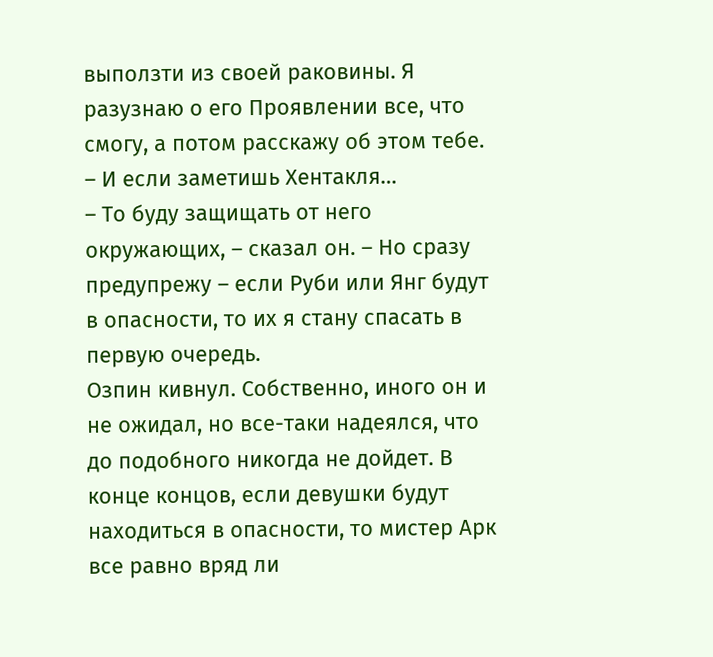выползти из своей раковины. Я разузнаю о его Проявлении все, что смогу, а потом расскажу об этом тебе.
– И если заметишь Хентакля…
– То буду защищать от него окружающих, – сказал он. – Но сразу предупрежу – если Руби или Янг будут в опасности, то их я стану спасать в первую очередь.
Озпин кивнул. Собственно, иного он и не ожидал, но все-таки надеялся, что до подобного никогда не дойдет. В конце концов, если девушки будут находиться в опасности, то мистер Арк все равно вряд ли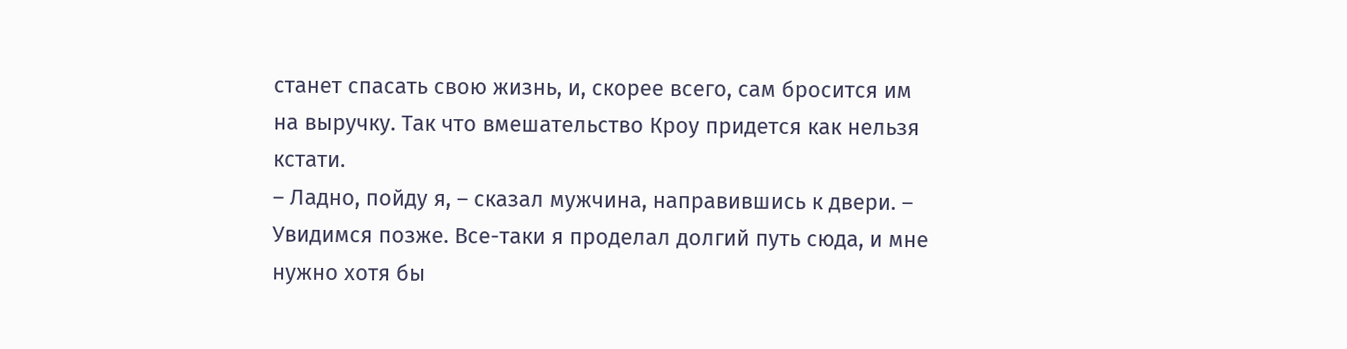станет спасать свою жизнь, и, скорее всего, сам бросится им на выручку. Так что вмешательство Кроу придется как нельзя кстати.
– Ладно, пойду я, – сказал мужчина, направившись к двери. – Увидимся позже. Все-таки я проделал долгий путь сюда, и мне нужно хотя бы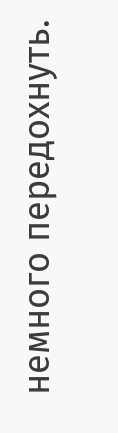немного передохнуть.